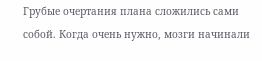Грубые очертания плана сложились сами собой. Когда очень нужно, мозги начинали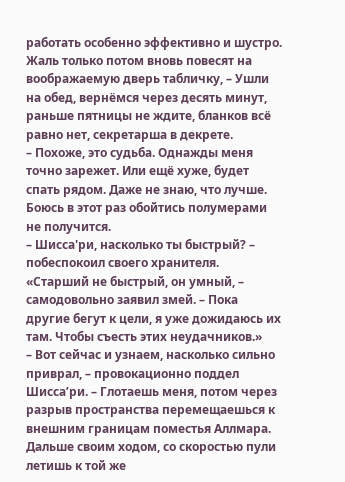работать особенно эффективно и шустро. Жаль только потом вновь повесят на воображаемую дверь табличку, – Ушли на обед, вернёмся через десять минут, раньше пятницы не ждите, бланков всё равно нет, секретарша в декрете.
– Похоже, это судьба. Однажды меня точно зарежет. Или ещё хуже, будет спать рядом. Даже не знаю, что лучше.
Боюсь в этот раз обойтись полумерами не получится.
– Шисса'ри, насколько ты быстрый? – побеспокоил своего хранителя.
«Старший не быстрый, он умный, – самодовольно заявил змей. – Пока другие бегут к цели, я уже дожидаюсь их там. Чтобы съесть этих неудачников.»
– Вот сейчас и узнаем, насколько сильно приврал, – провокационно поддел Шисса’ри. – Глотаешь меня, потом через разрыв пространства перемещаешься к внешним границам поместья Аллмара. Дальше своим ходом, со скоростью пули летишь к той же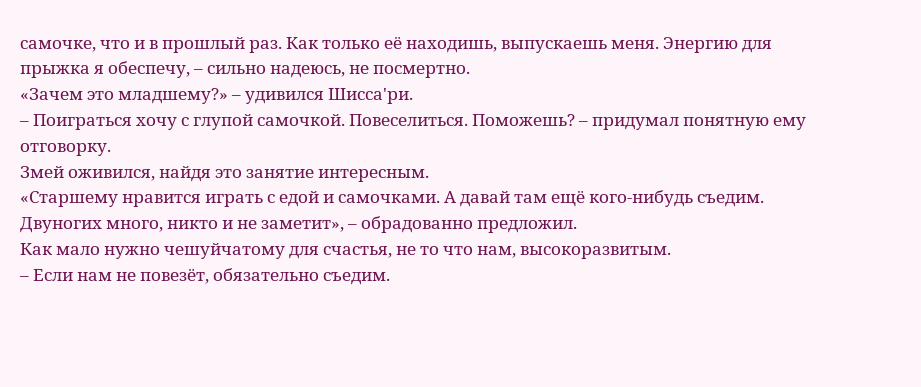самочке, что и в прошлый раз. Как только её находишь, выпускаешь меня. Энергию для прыжка я обеспечу, – сильно надеюсь, не посмертно.
«Зачем это младшему?» – удивился Шисса'ри.
– Поиграться хочу с глупой самочкой. Повеселиться. Поможешь? – придумал понятную ему отговорку.
Змей оживился, найдя это занятие интересным.
«Старшему нравится играть с едой и самочками. А давай там ещё кого-нибудь съедим. Двуногих много, никто и не заметит», – обрадованно предложил.
Как мало нужно чешуйчатому для счастья, не то что нам, высокоразвитым.
– Если нам не повезёт, обязательно съедим.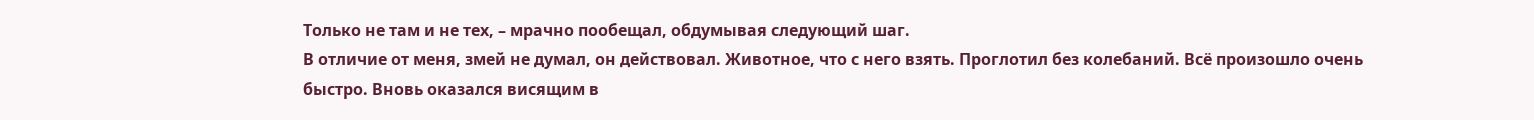Только не там и не тех, – мрачно пообещал, обдумывая следующий шаг.
В отличие от меня, змей не думал, он действовал. Животное, что с него взять. Проглотил без колебаний. Всё произошло очень быстро. Вновь оказался висящим в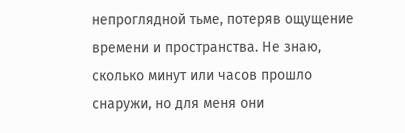непроглядной тьме, потеряв ощущение времени и пространства. Не знаю, сколько минут или часов прошло снаружи, но для меня они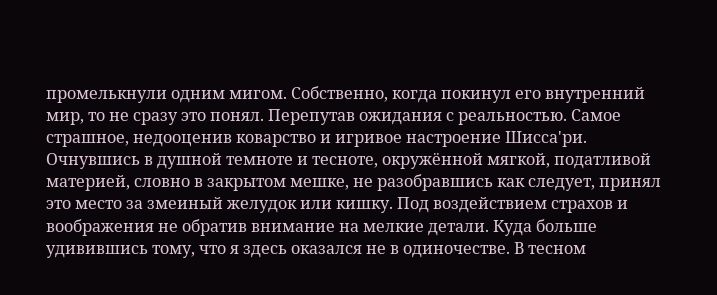промелькнули одним мигом. Собственно, когда покинул его внутренний мир, то не сразу это понял. Перепутав ожидания с реальностью. Самое страшное, недооценив коварство и игривое настроение Шисса'ри.
Очнувшись в душной темноте и тесноте, окружённой мягкой, податливой материей, словно в закрытом мешке, не разобравшись как следует, принял это место за змеиный желудок или кишку. Под воздействием страхов и воображения не обратив внимание на мелкие детали. Куда больше удивившись тому, что я здесь оказался не в одиночестве. В тесном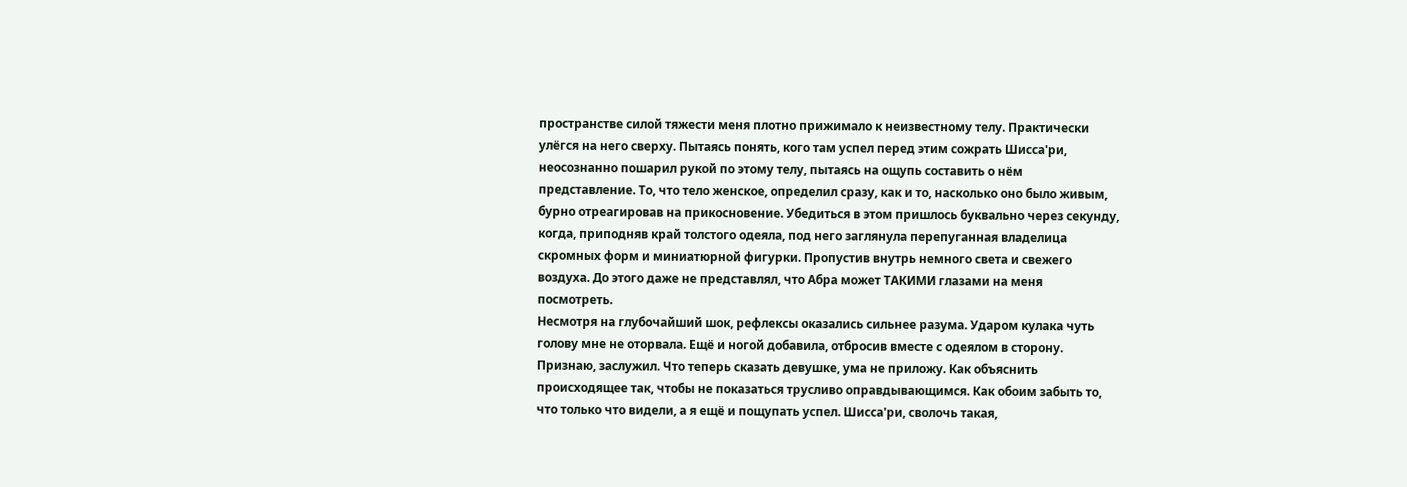пространстве силой тяжести меня плотно прижимало к неизвестному телу. Практически улёгся на него сверху. Пытаясь понять, кого там успел перед этим сожрать Шисса'ри, неосознанно пошарил рукой по этому телу, пытаясь на ощупь составить о нём представление. То, что тело женское, определил сразу, как и то, насколько оно было живым, бурно отреагировав на прикосновение. Убедиться в этом пришлось буквально через секунду, когда, приподняв край толстого одеяла, под него заглянула перепуганная владелица скромных форм и миниатюрной фигурки. Пропустив внутрь немного света и свежего воздуха. До этого даже не представлял, что Абра может ТАКИМИ глазами на меня посмотреть.
Несмотря на глубочайший шок, рефлексы оказались сильнее разума. Ударом кулака чуть голову мне не оторвала. Ещё и ногой добавила, отбросив вместе с одеялом в сторону. Признаю, заслужил. Что теперь сказать девушке, ума не приложу. Как объяснить происходящее так, чтобы не показаться трусливо оправдывающимся. Как обоим забыть то, что только что видели, а я ещё и пощупать успел. Шисса'ри, сволочь такая,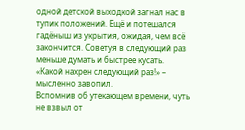одной детской выходкой загнал нас в тупик положений. Ещё и потешался гадёныш из укрытия, ожидая, чем всё закончится. Советуя в следующий раз меньше думать и быстрее кусать. «Какой нахрен следующий раз!» – мысленно завопил.
Вспомнив об утекающем времени, чуть не взвыл от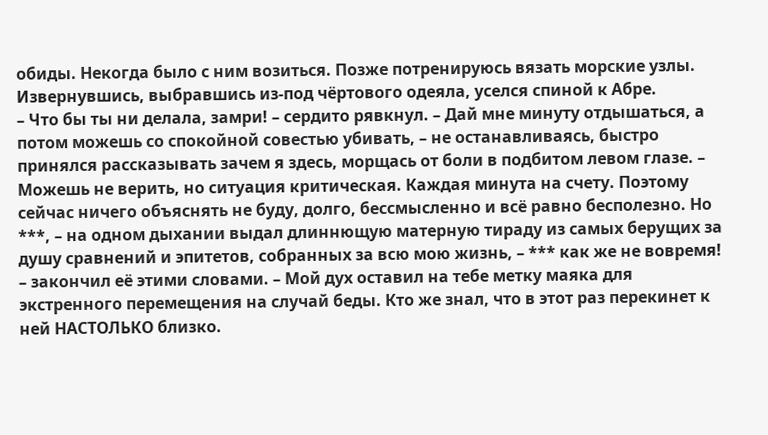обиды. Некогда было с ним возиться. Позже потренируюсь вязать морские узлы. Извернувшись, выбравшись из-под чёртового одеяла, уселся спиной к Абре.
– Что бы ты ни делала, замри! – сердито рявкнул. – Дай мне минуту отдышаться, а потом можешь со спокойной совестью убивать, – не останавливаясь, быстро принялся рассказывать зачем я здесь, морщась от боли в подбитом левом глазе. – Можешь не верить, но ситуация критическая. Каждая минута на счету. Поэтому сейчас ничего объяснять не буду, долго, бессмысленно и всё равно бесполезно. Но ***, – на одном дыхании выдал длиннющую матерную тираду из самых берущих за душу сравнений и эпитетов, собранных за всю мою жизнь, – *** как же не вовремя! – закончил её этими словами. – Мой дух оставил на тебе метку маяка для экстренного перемещения на случай беды. Кто же знал, что в этот раз перекинет к ней НАСТОЛЬКО близко.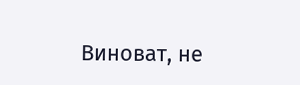Виноват, не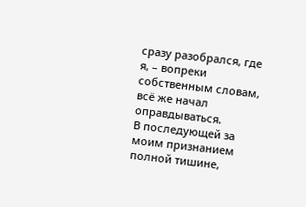сразу разобрался, где я, – вопреки собственным словам, всё же начал оправдываться.
В последующей за моим признанием полной тишине,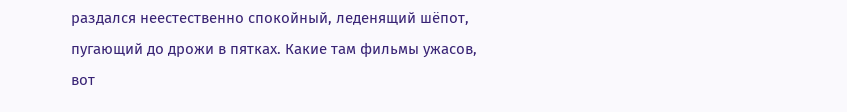раздался неестественно спокойный, леденящий шёпот, пугающий до дрожи в пятках. Какие там фильмы ужасов, вот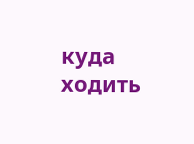куда ходить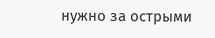нужно за острыми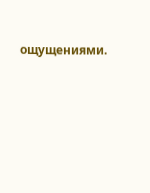ощущениями.